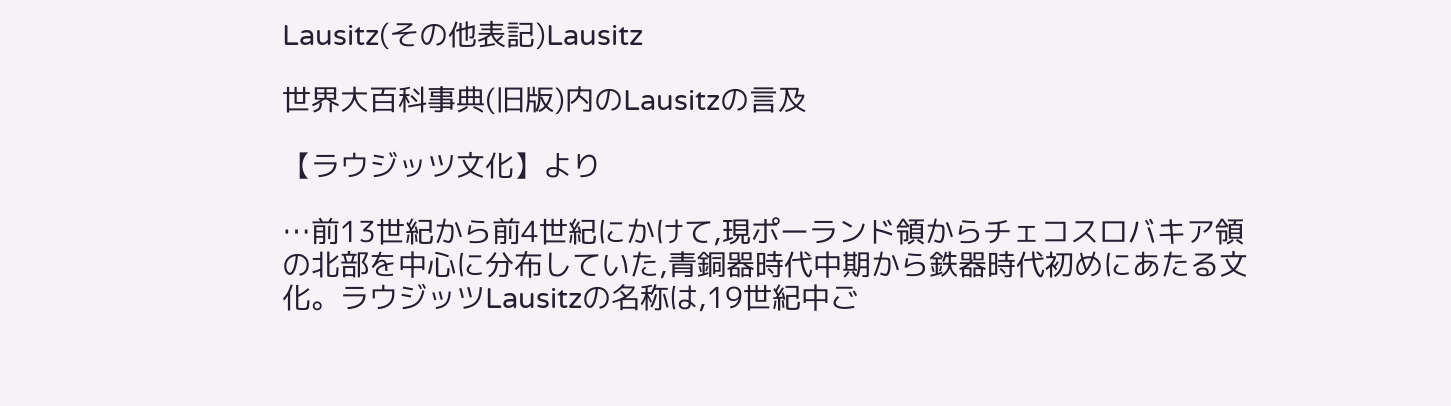Lausitz(その他表記)Lausitz

世界大百科事典(旧版)内のLausitzの言及

【ラウジッツ文化】より

…前13世紀から前4世紀にかけて,現ポーランド領からチェコスロバキア領の北部を中心に分布していた,青銅器時代中期から鉄器時代初めにあたる文化。ラウジッツLausitzの名称は,19世紀中ご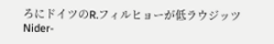ろにドイツのR.フィルヒョーが低ラウジッツNider‐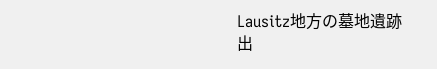Lausitz地方の墓地遺跡出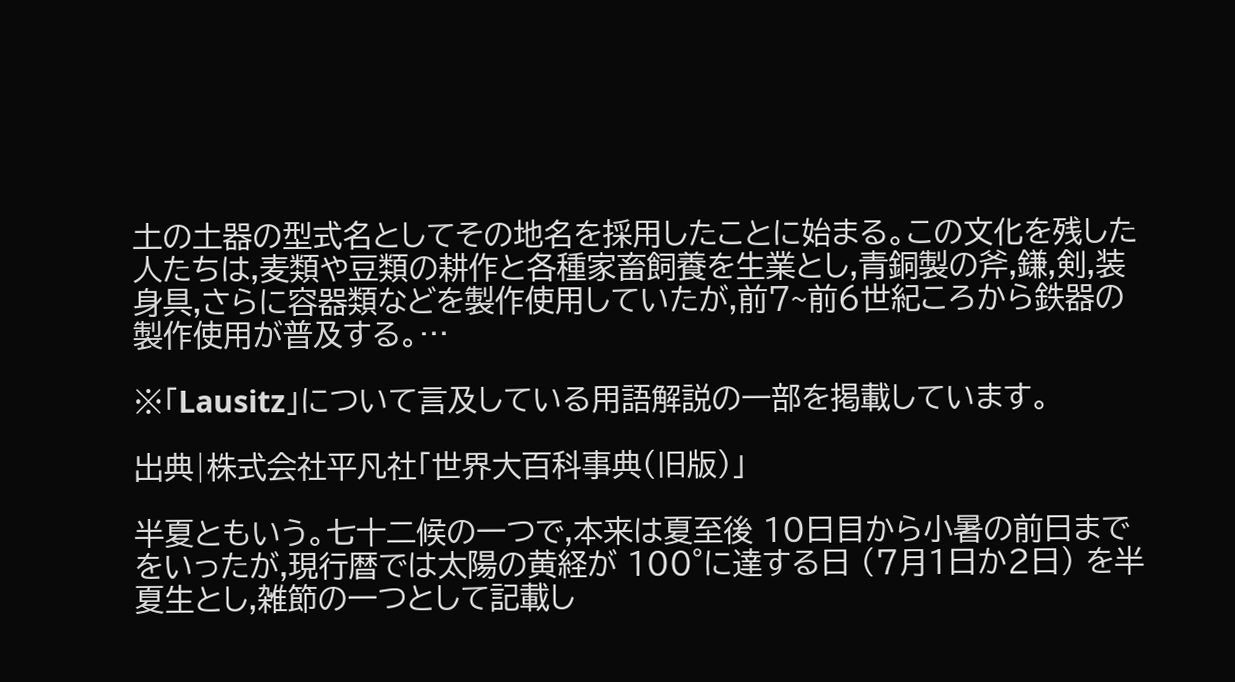土の土器の型式名としてその地名を採用したことに始まる。この文化を残した人たちは,麦類や豆類の耕作と各種家畜飼養を生業とし,青銅製の斧,鎌,剣,装身具,さらに容器類などを製作使用していたが,前7~前6世紀ころから鉄器の製作使用が普及する。…

※「Lausitz」について言及している用語解説の一部を掲載しています。

出典|株式会社平凡社「世界大百科事典(旧版)」

半夏ともいう。七十二候の一つで,本来は夏至後 10日目から小暑の前日までをいったが,現行暦では太陽の黄経が 100°に達する日 (7月1日か2日) を半夏生とし,雑節の一つとして記載し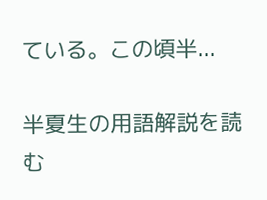ている。この頃半...

半夏生の用語解説を読む